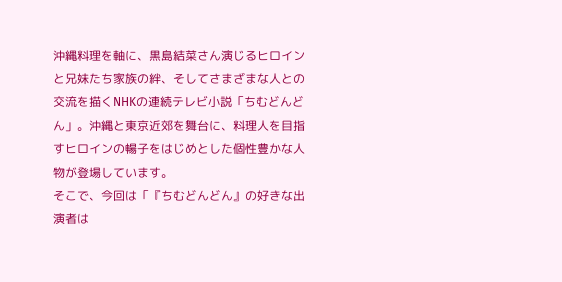沖縄料理を軸に、黒島結菜さん演じるヒロインと兄妹たち家族の絆、そしてさまざまな人との交流を描くNHKの連続テレビ小説「ちむどんどん」。沖縄と東京近郊を舞台に、料理人を目指すヒロインの暢子をはじめとした個性豊かな人物が登場しています。
そこで、今回は「『ちむどんどん』の好きな出演者は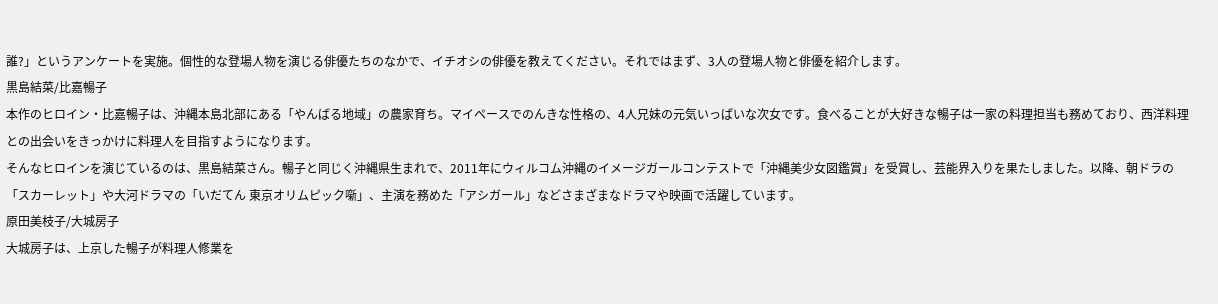誰?」というアンケートを実施。個性的な登場人物を演じる俳優たちのなかで、イチオシの俳優を教えてください。それではまず、3人の登場人物と俳優を紹介します。
黒島結菜/比嘉暢子
本作のヒロイン・比嘉暢子は、沖縄本島北部にある「やんばる地域」の農家育ち。マイペースでのんきな性格の、4人兄妹の元気いっぱいな次女です。食べることが大好きな暢子は一家の料理担当も務めており、西洋料理との出会いをきっかけに料理人を目指すようになります。
そんなヒロインを演じているのは、黒島結菜さん。暢子と同じく沖縄県生まれで、2011年にウィルコム沖縄のイメージガールコンテストで「沖縄美少女図鑑賞」を受賞し、芸能界入りを果たしました。以降、朝ドラの「スカーレット」や大河ドラマの「いだてん 東京オリムピック噺」、主演を務めた「アシガール」などさまざまなドラマや映画で活躍しています。
原田美枝子/大城房子
大城房子は、上京した暢子が料理人修業を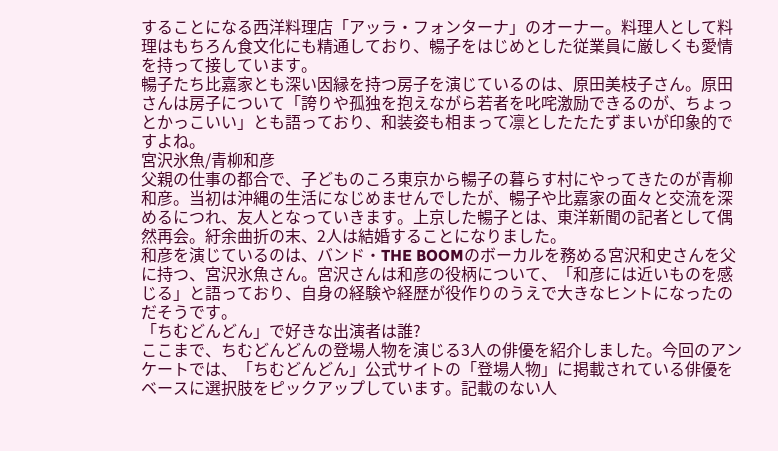することになる西洋料理店「アッラ・フォンターナ」のオーナー。料理人として料理はもちろん食文化にも精通しており、暢子をはじめとした従業員に厳しくも愛情を持って接しています。
暢子たち比嘉家とも深い因縁を持つ房子を演じているのは、原田美枝子さん。原田さんは房子について「誇りや孤独を抱えながら若者を叱咤激励できるのが、ちょっとかっこいい」とも語っており、和装姿も相まって凛としたたたずまいが印象的ですよね。
宮沢氷魚/青柳和彦
父親の仕事の都合で、子どものころ東京から暢子の暮らす村にやってきたのが青柳和彦。当初は沖縄の生活になじめませんでしたが、暢子や比嘉家の面々と交流を深めるにつれ、友人となっていきます。上京した暢子とは、東洋新聞の記者として偶然再会。紆余曲折の末、2人は結婚することになりました。
和彦を演じているのは、バンド・THE BOOMのボーカルを務める宮沢和史さんを父に持つ、宮沢氷魚さん。宮沢さんは和彦の役柄について、「和彦には近いものを感じる」と語っており、自身の経験や経歴が役作りのうえで大きなヒントになったのだそうです。
「ちむどんどん」で好きな出演者は誰?
ここまで、ちむどんどんの登場人物を演じる3人の俳優を紹介しました。今回のアンケートでは、「ちむどんどん」公式サイトの「登場人物」に掲載されている俳優をベースに選択肢をピックアップしています。記載のない人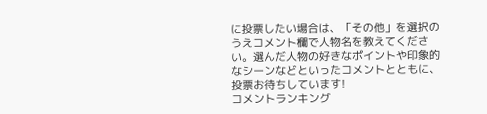に投票したい場合は、「その他」を選択のうえコメント欄で人物名を教えてください。選んだ人物の好きなポイントや印象的なシーンなどといったコメントとともに、投票お待ちしています!
コメントランキング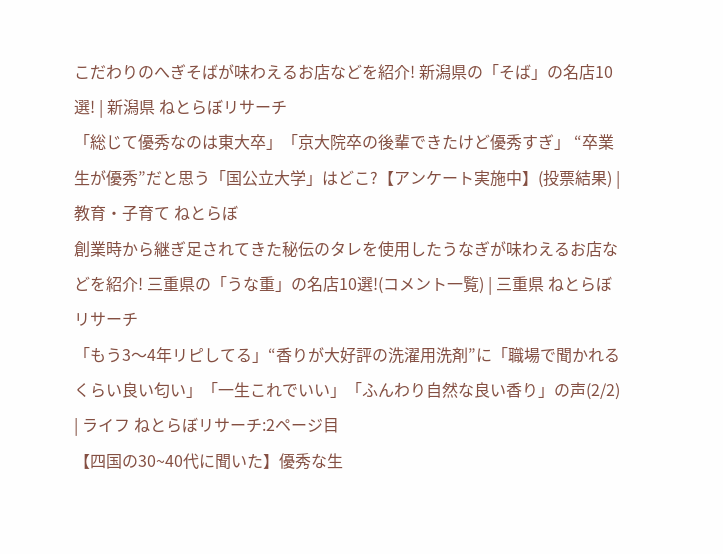こだわりのへぎそばが味わえるお店などを紹介! 新潟県の「そば」の名店10選! | 新潟県 ねとらぼリサーチ
「総じて優秀なのは東大卒」「京大院卒の後輩できたけど優秀すぎ」 “卒業生が優秀”だと思う「国公立大学」はどこ?【アンケート実施中】(投票結果) | 教育・子育て ねとらぼ
創業時から継ぎ足されてきた秘伝のタレを使用したうなぎが味わえるお店などを紹介! 三重県の「うな重」の名店10選!(コメント一覧) | 三重県 ねとらぼリサーチ
「もう3〜4年リピしてる」“香りが大好評の洗濯用洗剤”に「職場で聞かれるくらい良い匂い」「一生これでいい」「ふんわり自然な良い香り」の声(2/2) | ライフ ねとらぼリサーチ:2ページ目
【四国の30~40代に聞いた】優秀な生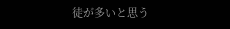徒が多いと思う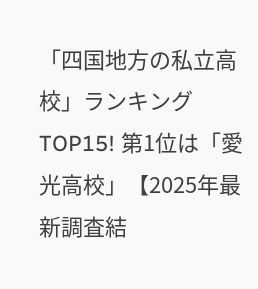「四国地方の私立高校」ランキングTOP15! 第1位は「愛光高校」【2025年最新調査結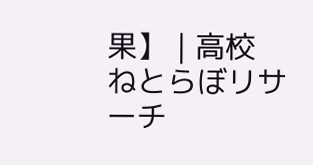果】 | 高校 ねとらぼリサーチ